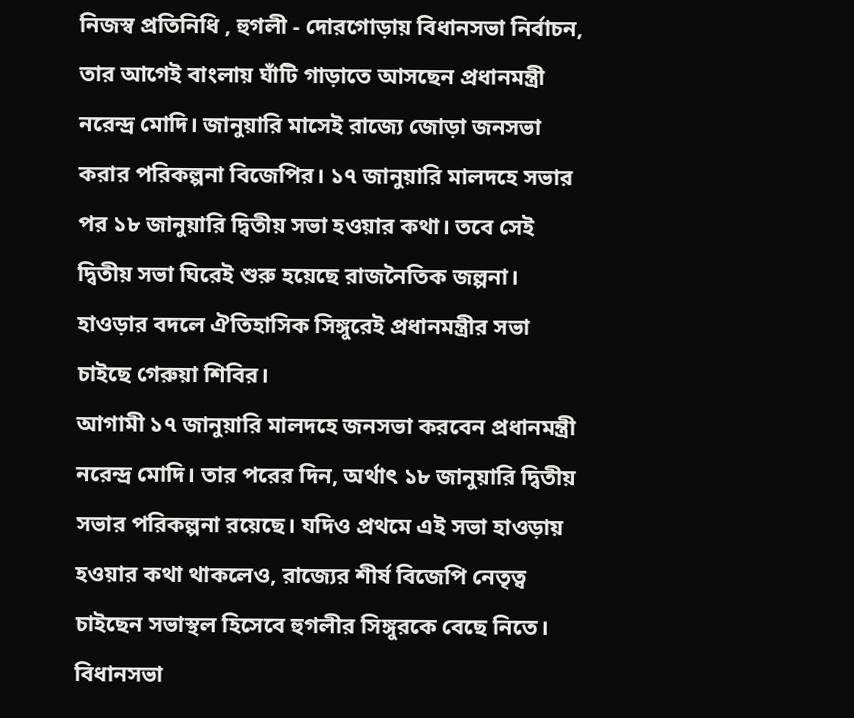নিজস্ব প্রতিনিধি , হুগলী - দোরগোড়ায় বিধানসভা নির্বাচন, তার আগেই বাংলায় ঘাঁটি গাড়াতে আসছেন প্রধানমন্ত্রী নরেন্দ্র মোদি। জানুয়ারি মাসেই রাজ্যে জোড়া জনসভা করার পরিকল্পনা বিজেপির। ১৭ জানুয়ারি মালদহে সভার পর ১৮ জানুয়ারি দ্বিতীয় সভা হওয়ার কথা। তবে সেই দ্বিতীয় সভা ঘিরেই শুরু হয়েছে রাজনৈতিক জল্পনা। হাওড়ার বদলে ঐতিহাসিক সিঙ্গুরেই প্রধানমন্ত্রীর সভা চাইছে গেরুয়া শিবির।
আগামী ১৭ জানুয়ারি মালদহে জনসভা করবেন প্রধানমন্ত্রী নরেন্দ্র মোদি। তার পরের দিন, অর্থাৎ ১৮ জানুয়ারি দ্বিতীয় সভার পরিকল্পনা রয়েছে। যদিও প্রথমে এই সভা হাওড়ায় হওয়ার কথা থাকলেও, রাজ্যের শীর্ষ বিজেপি নেতৃত্ব চাইছেন সভাস্থল হিসেবে হুগলীর সিঙ্গুরকে বেছে নিতে। বিধানসভা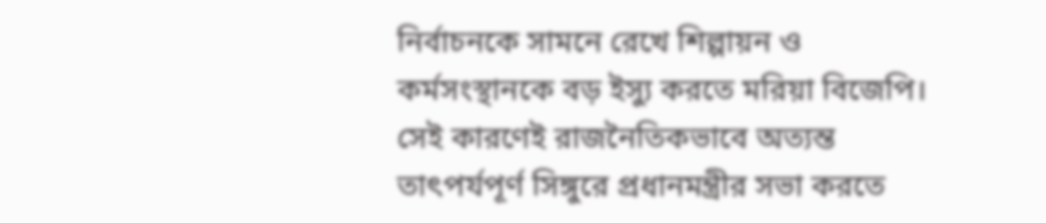নির্বাচনকে সামনে রেখে শিল্পায়ন ও কর্মসংস্থানকে বড় ইস্যু করতে মরিয়া বিজেপি। সেই কারণেই রাজনৈতিকভাবে অত্যন্ত তাৎপর্যপূর্ণ সিঙ্গুরে প্রধানমন্ত্রীর সভা করতে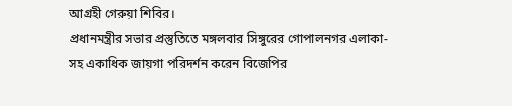আগ্রহী গেরুয়া শিবির।
প্রধানমন্ত্রীর সভার প্রস্তুতিতে মঙ্গলবার সিঙ্গুরের গোপালনগর এলাকা-সহ একাধিক জায়গা পরিদর্শন করেন বিজেপির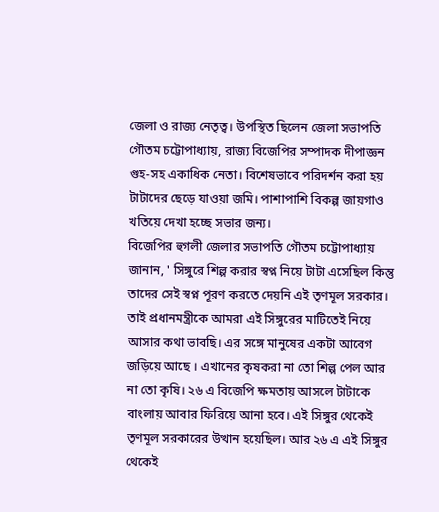জেলা ও রাজ্য নেতৃত্ব। উপস্থিত ছিলেন জেলা সভাপতি গৌতম চট্টোপাধ্যায়, রাজ্য বিজেপির সম্পাদক দীপাজ্ঞন গুহ-সহ একাধিক নেতা। বিশেষভাবে পরিদর্শন করা হয় টাটাদের ছেড়ে যাওয়া জমি। পাশাপাশি বিকল্প জায়গাও খতিয়ে দেখা হচ্ছে সভার জন্য।
বিজেপির হুগলী জেলার সভাপতি গৌতম চট্টোপাধ্যায় জানান, ' সিঙ্গুরে শিল্প করার স্বপ্ন নিয়ে টাটা এসেছিল কিন্তু তাদের সেই স্বপ্ন পূরণ করতে দেয়নি এই তৃণমূল সরকার। তাই প্রধানমন্ত্রীকে আমরা এই সিঙ্গুরের মাটিতেই নিয়ে আসার কথা ভাবছি। এর সঙ্গে মানুষের একটা আবেগ জড়িয়ে আছে । এখানের কৃষকরা না তো শিল্প পেল আর না তো কৃষি। ২৬ এ বিজেপি ক্ষমতায় আসলে টাটাকে বাংলায় আবার ফিরিয়ে আনা হবে। এই সিঙ্গুর থেকেই তৃণমূল সরকারের উত্থান হয়েছিল। আর ২৬ এ এই সিঙ্গুর থেকেই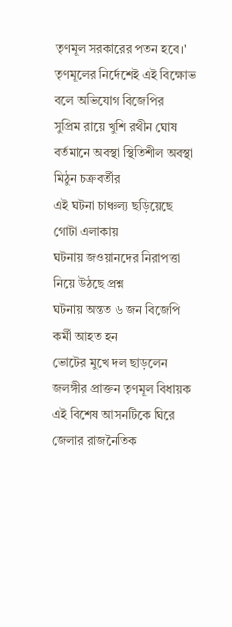তৃণমূল সরকারের পতন হবে।'
তৃণমূলের নির্দেশেই এই বিক্ষোভ বলে অভিযোগ বিজেপির
সুপ্রিম রায়ে খুশি রথীন ঘোষ
বর্তমানে অবস্থা স্থিতিশীল অবস্থা মিঠুন চক্রবর্তীর
এই ঘটনা চাঞ্চল্য ছড়িয়েছে গোটা এলাকায়
ঘটনায় জওয়ানদের নিরাপত্তা নিয়ে উঠছে প্রশ্ন
ঘটনায় অন্তত ৬ জন বিজেপি কর্মী আহত হন
ভোটের মুখে দল ছাড়লেন জলঙ্গীর প্রাক্তন তৃণমূল বিধায়ক
এই বিশেষ আসনটিকে ঘিরে জেলার রাজনৈতিক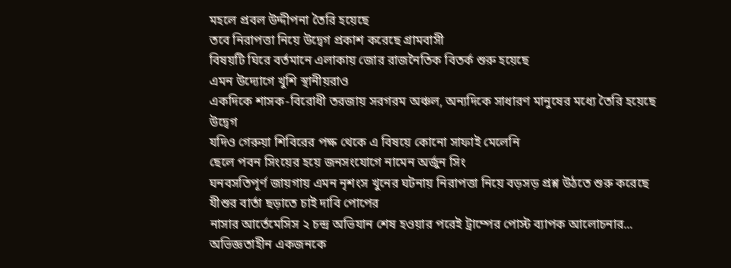মহলে প্রবল উদ্দীপনা তৈরি হয়েছে
তবে নিরাপত্তা নিয়ে উদ্বেগ প্রকাশ করেছে গ্রামবাসী
বিষয়টি ঘিরে বর্তমানে এলাকায় জোর রাজনৈতিক বিতর্ক শুরু হয়েছে
এমন উদ্যোগে খুশি স্থানীয়রাও
একদিকে শাসক-বিরোধী তরজায় সরগরম অঞ্চল, অন্যদিকে সাধারণ মানুষের মধ্যে তৈরি হয়েছে উদ্বেগ
যদিও গেরুয়া শিবিরের পক্ষ থেকে এ বিষয়ে কোনো সাফাই মেলেনি
ছেলে পবন সিংয়ের হয়ে জনসংযোগে নামেন অর্জুন সিং
ঘনবসতিপূর্ণ জায়গায় এমন নৃশংস খুনের ঘটনায় নিরাপত্তা নিয়ে বড়সড় প্রশ্ন উঠতে শুরু করেছে
যীশুর বার্তা ছড়াতে চাই দাবি পোপের
নাসার আর্তেমেসিস ২ চন্দ্র অভিযান শেষ হওয়ার পরেই ট্রাম্পের পোস্ট ব্যাপক আলোচনার...
অভিজ্ঞতাহীন একজনকে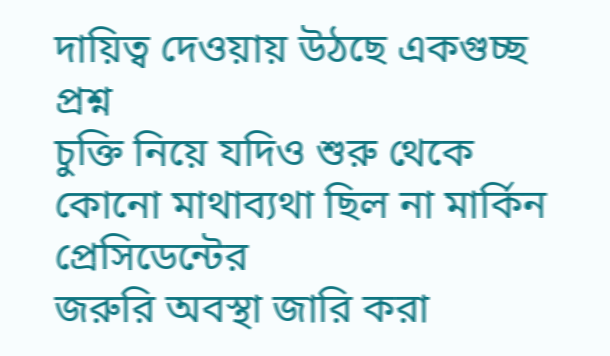দায়িত্ব দেওয়ায় উঠছে একগুচ্ছ প্রশ্ন
চুক্তি নিয়ে যদিও শুরু থেকে কোনো মাথাব্যথা ছিল না মার্কিন প্রেসিডেন্টের
জরুরি অবস্থা জারি করা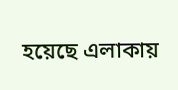হয়েছে এলাকায়